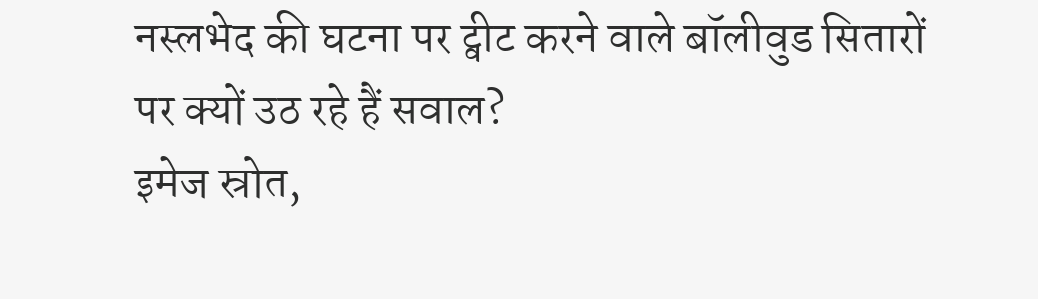नस्लभेद की घटना पर ट्वीट करने वाले बॉलीवुड सितारों पर क्यों उठ रहे हैं सवाल?
इमेज स्रोत,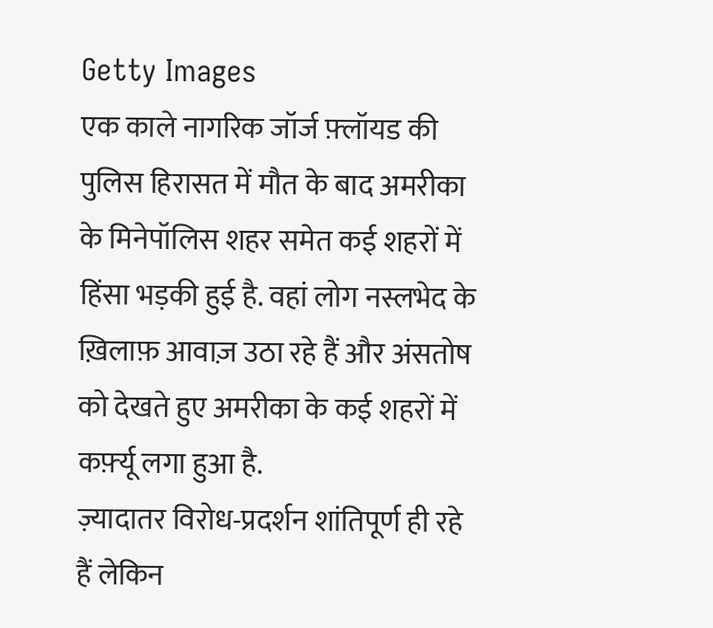Getty Images
एक काले नागरिक जॉर्ज फ़्लॉयड की पुलिस हिरासत में मौत के बाद अमरीका के मिनेपॉलिस शहर समेत कई शहरों में हिंसा भड़की हुई है. वहां लोग नस्लभेद के ख़िलाफ़ आवाज़ उठा रहे हैं और अंसतोष को देखते हुए अमरीका के कई शहरों में कर्फ़्यू लगा हुआ है.
ज़्यादातर विरोध-प्रदर्शन शांतिपूर्ण ही रहे हैं लेकिन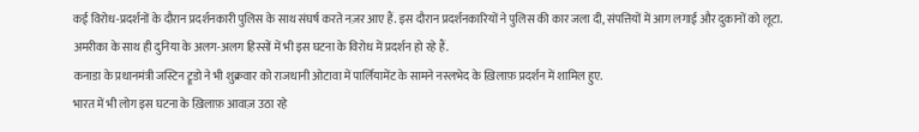कई विरोध-प्रदर्शनों के दौरान प्रदर्शनकारी पुलिस के साथ संघर्ष करते नज़र आए हैं. इस दौरान प्रदर्शनकारियों ने पुलिस की कार जला दी, संपत्तियों में आग लगाई और दुकानों को लूटा.
अमरीका के साथ ही दुनिया के अलग-अलग हिस्सों में भी इस घटना के विरोध में प्रदर्शन हो रहे हैं.
कनाडा के प्रधानमंत्री जस्टिन ट्रूडो ने भी शुक्रवार को राजधानी ओटावा में पार्लियामेंट के सामने नस्लभेद के ख़िलाफ़ प्रदर्शन में शामिल हुए.
भारत में भी लोग इस घटना के ख़िलाफ़ आवाज़ उठा रहे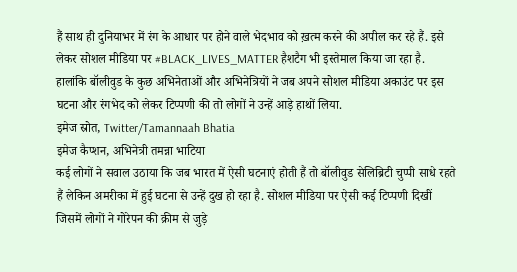हैं साथ ही दुनियाभर में रंग के आधार पर होने वाले भेदभाव को ख़त्म करने की अपील कर रहे हैं. इसे लेकर सोशल मीडिया पर #BLACK_LIVES_MATTER हैशटैग भी इस्तेमाल किया जा रहा है.
हालांकि बॉलीवुड के कुछ अभिनेताओं और अभिनेत्रियों ने जब अपने सोशल मीडिया अकाउंट पर इस घटना और रंगभेद को लेकर टिप्पणी की तो लोगों ने उन्हें आड़े हाथों लिया.
इमेज स्रोत, Twitter/Tamannaah Bhatia
इमेज कैप्शन, अभिनेत्री तमन्ना भाटिया
कई लोगों ने सवाल उठाया कि जब भारत में ऐसी घटनाएं होती हैं तो बॉलीवुड सेलिब्रिटी चुप्पी साधे रहते हैं लेकिन अमरीका में हुई घटना से उन्हें दुख हो रहा है. सोशल मीडिया पर ऐसी कई टिप्पणी दिखीं जिसमें लोगों ने गोरेपन की क्रीम से जुड़े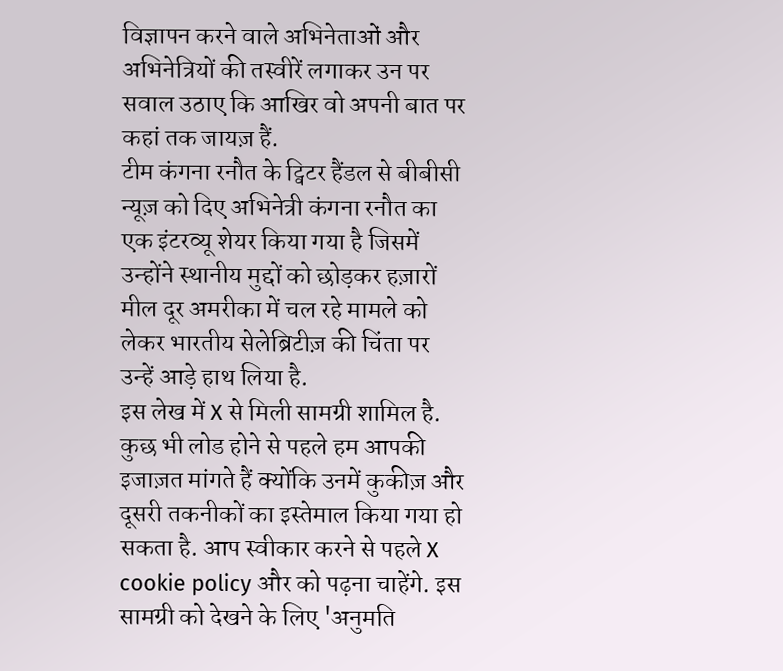विज्ञापन करने वाले अभिनेताओं और अभिनेत्रियों की तस्वीरें लगाकर उन पर सवाल उठाए कि आखिर वो अपनी बात पर कहां तक जायज़ हैं.
टीम कंगना रनौत के ट्विटर हैंडल से बीबीसी न्यूज़ को दिए अभिनेत्री कंगना रनौत का एक इंटरव्यू शेयर किया गया है जिसमें उन्होंने स्थानीय मुद्दों को छोड़कर हज़ारों मील दूर अमरीका में चल रहे मामले को लेकर भारतीय सेलेब्रिटीज़ की चिंता पर उन्हें आड़े हाथ लिया है.
इस लेख में X से मिली सामग्री शामिल है. कुछ भी लोड होने से पहले हम आपकी इजाज़त मांगते हैं क्योंकि उनमें कुकीज़ और दूसरी तकनीकों का इस्तेमाल किया गया हो सकता है. आप स्वीकार करने से पहले X cookie policy और को पढ़ना चाहेंगे. इस सामग्री को देखने के लिए 'अनुमति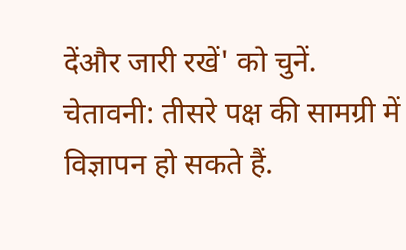देंऔर जारी रखें' को चुनें.
चेतावनी: तीसरे पक्ष की सामग्री में विज्ञापन हो सकते हैं.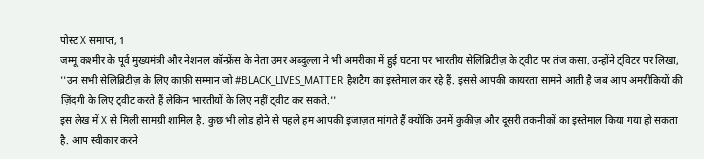पोस्ट X समाप्त, 1
जम्मू कश्मीर के पूर्व मुख्यमंत्री और नेशनल कॉन्फ्रेंस के नेता उमर अब्दुल्ला ने भी अमरीका में हुई घटना पर भारतीय सेलिब्रिटीज़ के ट्वीट पर तंज कसा. उन्होंने ट्विटर पर लिखा, ''उन सभी सेलिब्रिटीज़ के लिए काफ़ी सम्मान जो #BLACK_LIVES_MATTER हैशटैग का इस्तेमाल कर रहे हैं. इससे आपकी कायरता सामने आती है जब आप अमरीकियों की ज़िंदगी के लिए ट्वीट करते हैं लेकिन भारतीयों के लिए नहीं ट्वीट कर सकते.''
इस लेख में X से मिली सामग्री शामिल है. कुछ भी लोड होने से पहले हम आपकी इजाज़त मांगते हैं क्योंकि उनमें कुकीज़ और दूसरी तकनीकों का इस्तेमाल किया गया हो सकता है. आप स्वीकार करने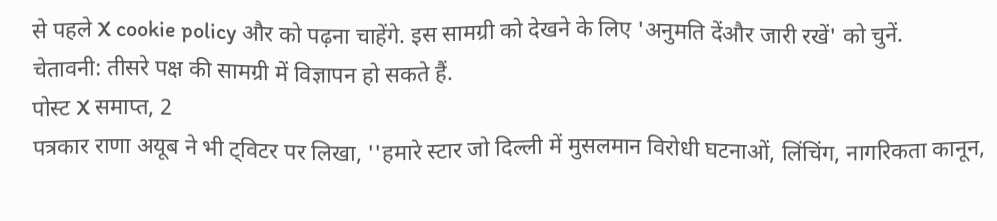से पहले X cookie policy और को पढ़ना चाहेंगे. इस सामग्री को देखने के लिए 'अनुमति देंऔर जारी रखें' को चुनें.
चेतावनी: तीसरे पक्ष की सामग्री में विज्ञापन हो सकते हैं.
पोस्ट X समाप्त, 2
पत्रकार राणा अयूब ने भी ट्विटर पर लिखा, ''हमारे स्टार जो दिल्ली में मुसलमान विरोधी घटनाओं, लिंचिंग, नागरिकता कानून,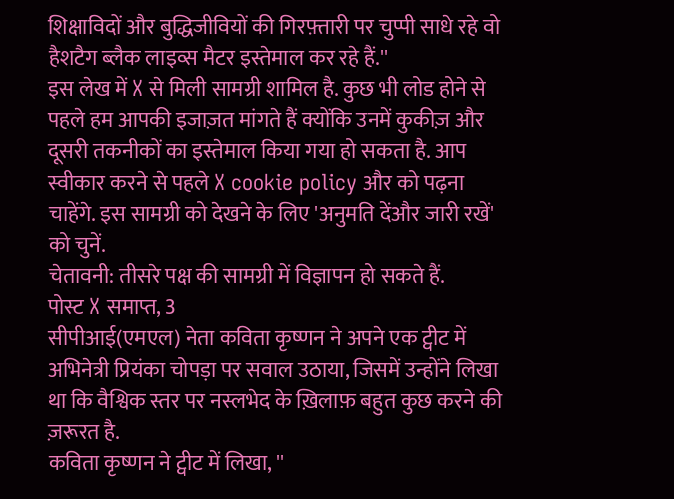शिक्षाविदों और बुद्धिजीवियों की गिरफ़्तारी पर चुप्पी साधे रहे वो हैशटैग ब्लैक लाइव्स मैटर इस्तेमाल कर रहे हैं.''
इस लेख में X से मिली सामग्री शामिल है. कुछ भी लोड होने से पहले हम आपकी इजाज़त मांगते हैं क्योंकि उनमें कुकीज़ और दूसरी तकनीकों का इस्तेमाल किया गया हो सकता है. आप स्वीकार करने से पहले X cookie policy और को पढ़ना चाहेंगे. इस सामग्री को देखने के लिए 'अनुमति देंऔर जारी रखें' को चुनें.
चेतावनी: तीसरे पक्ष की सामग्री में विज्ञापन हो सकते हैं.
पोस्ट X समाप्त, 3
सीपीआई(एमएल) नेता कविता कृष्णन ने अपने एक ट्वीट में अभिनेत्री प्रियंका चोपड़ा पर सवाल उठाया, जिसमें उन्होंने लिखा था कि वैश्विक स्तर पर नस्लभेद के ख़िलाफ़ बहुत कुछ करने की ज़रूरत है.
कविता कृष्णन ने ट्वीट में लिखा, ''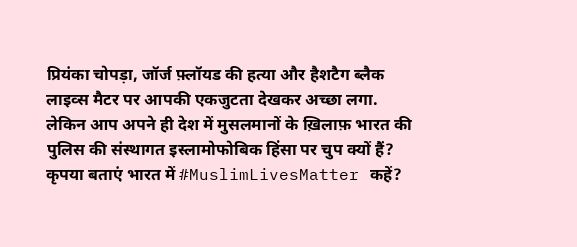प्रियंका चोपड़ा, जॉर्ज फ़्लॉयड की हत्या और हैशटैग ब्लैक लाइव्स मैटर पर आपकी एकजुटता देखकर अच्छा लगा. लेकिन आप अपने ही देश में मुसलमानों के ख़िलाफ़ भारत की पुलिस की संस्थागत इस्लामोफोबिक हिंसा पर चुप क्यों हैं? कृपया बताएं भारत में #MuslimLivesMatter कहें?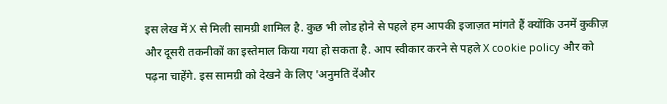इस लेख में X से मिली सामग्री शामिल है. कुछ भी लोड होने से पहले हम आपकी इजाज़त मांगते हैं क्योंकि उनमें कुकीज़ और दूसरी तकनीकों का इस्तेमाल किया गया हो सकता है. आप स्वीकार करने से पहले X cookie policy और को पढ़ना चाहेंगे. इस सामग्री को देखने के लिए 'अनुमति देंऔर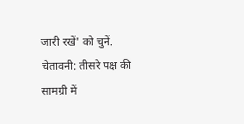जारी रखें' को चुनें.
चेतावनी: तीसरे पक्ष की सामग्री में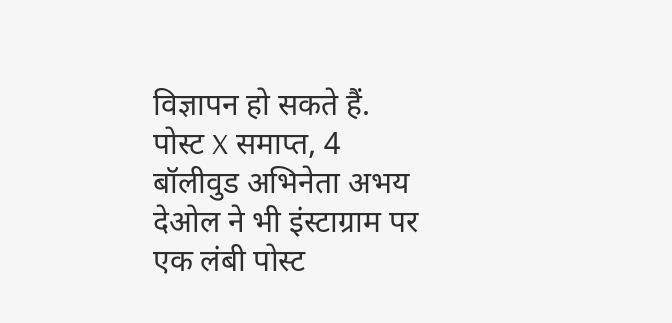विज्ञापन हो सकते हैं.
पोस्ट X समाप्त, 4
बॉलीवुड अभिनेता अभय देओल ने भी इंस्टाग्राम पर एक लंबी पोस्ट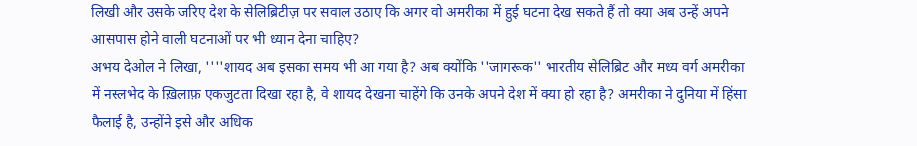लिखी और उसके जरिए देश के सेलिब्रिटीज़ पर सवाल उठाए कि अगर वो अमरीका में हुई घटना देख सकते हैं तो क्या अब उन्हें अपने आसपास होने वाली घटनाओं पर भी ध्यान देना चाहिए?
अभय देओल ने लिखा, ''''शायद अब इसका समय भी आ गया है? अब क्योंकि ''जागरूक'' भारतीय सेलिब्रिट और मध्य वर्ग अमरीका में नस्लभेद के ख़िलाफ़ एकजुटता दिखा रहा है, वे शायद देखना चाहेंगे कि उनके अपने देश में क्या हो रहा है? अमरीका ने दुनिया में हिंसा फैलाई है, उन्होंने इसे और अधिक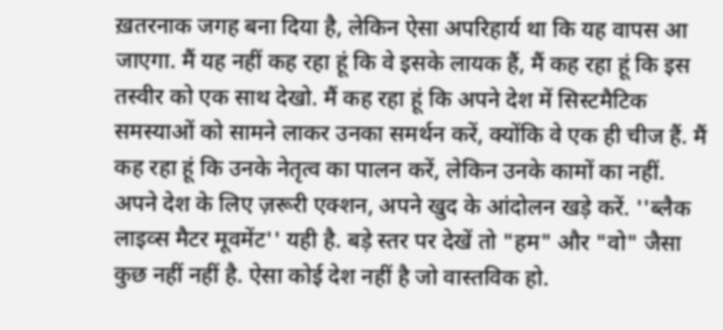ख़तरनाक जगह बना दिया है, लेकिन ऐसा अपरिहार्य था कि यह वापस आ जाएगा. मैं यह नहीं कह रहा हूं कि वे इसके लायक हैं, मैं कह रहा हूं कि इस तस्वीर को एक साथ देखो. मैं कह रहा हूं कि अपने देश में सिस्टमैटिक समस्याओं को सामने लाकर उनका समर्थन करें, क्योंकि वे एक ही चीज हैं. मैं कह रहा हूं कि उनके नेतृत्व का पालन करें, लेकिन उनके कामों का नहीं. अपने देश के लिए ज़रूरी एक्शन, अपने खुद के आंदोलन खड़े करें. ''ब्लैक लाइव्स मैटर मूवमेंट'' यही है. बड़े स्तर पर देखें तो "हम" और "वो" जैसा कुछ नहीं नहीं है. ऐसा कोई देश नहीं है जो वास्तविक हो.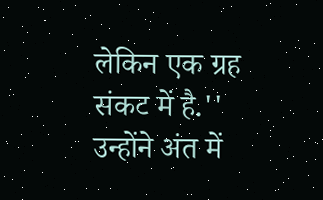लेकिन एक ग्रह संकट में है.''
उन्होंने अंत में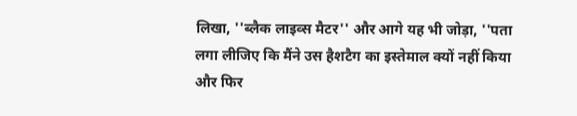लिखा, ''ब्लैक लाइव्स मैटर'' और आगे यह भी जोड़ा, ''पता लगा लीजिए कि मैंने उस हैशटैग का इस्तेमाल क्यों नहीं किया और फिर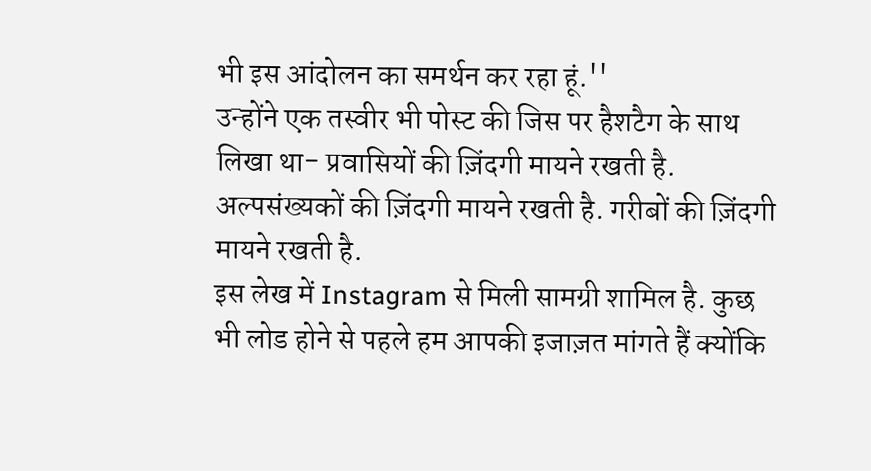भी इस आंदोलन का समर्थन कर रहा हूं.''
उन्होंने एक तस्वीर भी पोस्ट की जिस पर हैशटैग के साथ लिखा था- प्रवासियों की ज़िंदगी मायने रखती है. अल्पसंख्यकों की ज़िंदगी मायने रखती है. गरीबों की ज़िंदगी मायने रखती है.
इस लेख में Instagram से मिली सामग्री शामिल है. कुछ भी लोड होने से पहले हम आपकी इजाज़त मांगते हैं क्योंकि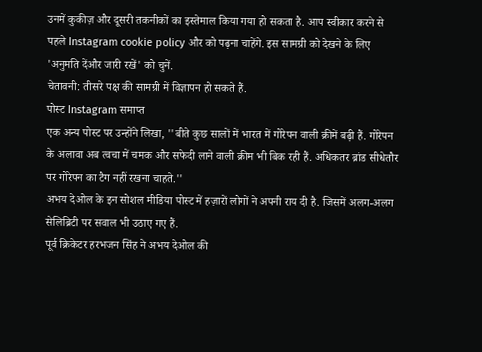उनमें कुकीज़ और दूसरी तकनीकों का इस्तेमाल किया गया हो सकता है. आप स्वीकार करने से पहले Instagram cookie policy और को पढ़ना चाहेंगे. इस सामग्री को देखने के लिए 'अनुमति देंऔर जारी रखें' को चुनें.
चेतावनी: तीसरे पक्ष की सामग्री में विज्ञापन हो सकते हैं.
पोस्ट Instagram समाप्त
एक अन्य पोस्ट पर उन्होंने लिखा, ''बीते कुछ सालों में भारत में गोरेपन वाली क्रीमें बढ़ी हैं. गोरेपन के अलावा अब त्वचा में चमक और सफेदी लाने वाली क्रीम भी बिक रही हैं. अधिकतर ब्रांड सीधेतौर पर गोरेपन का टैग नहीं रखना चाहते.''
अभय देओल के इन सोशल मीडिया पोस्ट में हज़ारों लोगों ने अपनी राय दी है. जिसमें अलग-अलग सेलिब्रिटी पर सवाल भी उठाए गए हैं.
पूर्व क्रिकेटर हरभजन सिंह ने अभय देओल की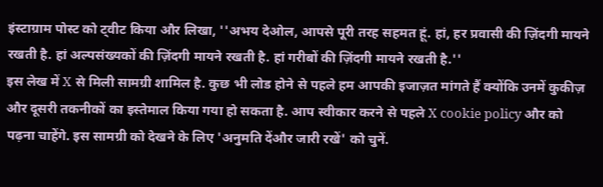इंस्टाग्राम पोस्ट को ट्वीट किया और लिखा, ''अभय देओल, आपसे पूरी तरह सहमत हूं. हां, हर प्रवासी की ज़िंदगी मायने रखती है. हां अल्पसंख्यकों की ज़िंदगी मायने रखती है. हां गरीबों की ज़िंदगी मायने रखती है.''
इस लेख में X से मिली सामग्री शामिल है. कुछ भी लोड होने से पहले हम आपकी इजाज़त मांगते हैं क्योंकि उनमें कुकीज़ और दूसरी तकनीकों का इस्तेमाल किया गया हो सकता है. आप स्वीकार करने से पहले X cookie policy और को पढ़ना चाहेंगे. इस सामग्री को देखने के लिए 'अनुमति देंऔर जारी रखें' को चुनें.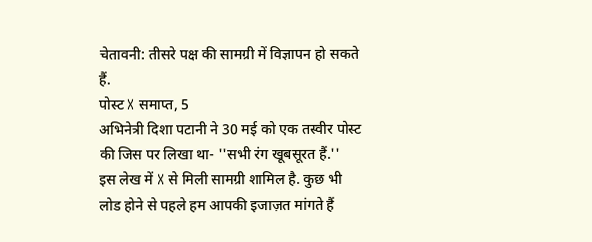चेतावनी: तीसरे पक्ष की सामग्री में विज्ञापन हो सकते हैं.
पोस्ट X समाप्त, 5
अभिनेत्री दिशा पटानी ने 30 मई को एक तस्वीर पोस्ट की जिस पर लिखा था- ''सभी रंग खूबसूरत हैं.''
इस लेख में X से मिली सामग्री शामिल है. कुछ भी लोड होने से पहले हम आपकी इजाज़त मांगते हैं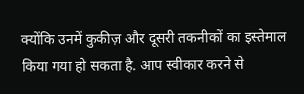क्योंकि उनमें कुकीज़ और दूसरी तकनीकों का इस्तेमाल किया गया हो सकता है. आप स्वीकार करने से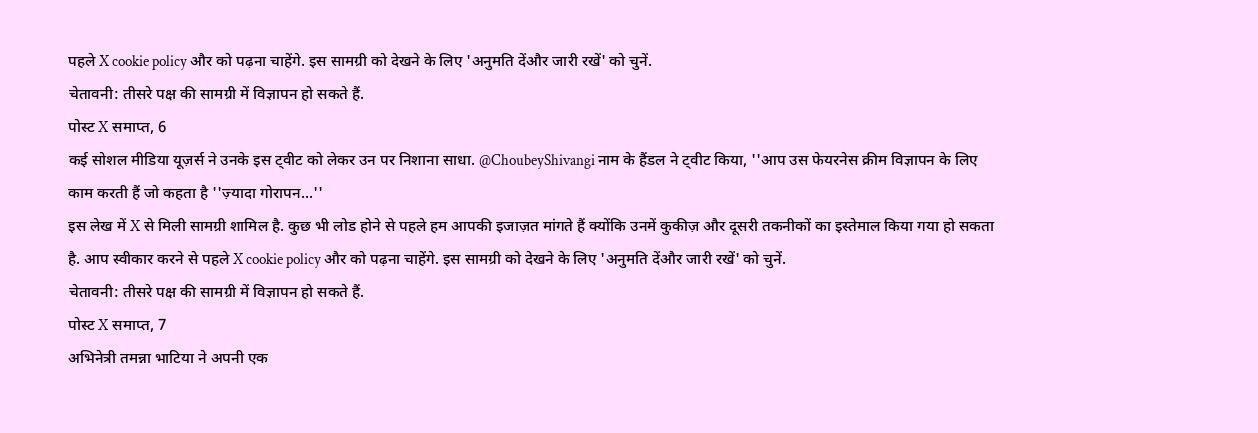पहले X cookie policy और को पढ़ना चाहेंगे. इस सामग्री को देखने के लिए 'अनुमति देंऔर जारी रखें' को चुनें.
चेतावनी: तीसरे पक्ष की सामग्री में विज्ञापन हो सकते हैं.
पोस्ट X समाप्त, 6
कई सोशल मीडिया यूज़र्स ने उनके इस ट्वीट को लेकर उन पर निशाना साधा. @ChoubeyShivangi नाम के हैंडल ने ट्वीट किया, ''आप उस फेयरनेस क्रीम विज्ञापन के लिए काम करती हैं जो कहता है ''ज़्यादा गोरापन...''
इस लेख में X से मिली सामग्री शामिल है. कुछ भी लोड होने से पहले हम आपकी इजाज़त मांगते हैं क्योंकि उनमें कुकीज़ और दूसरी तकनीकों का इस्तेमाल किया गया हो सकता है. आप स्वीकार करने से पहले X cookie policy और को पढ़ना चाहेंगे. इस सामग्री को देखने के लिए 'अनुमति देंऔर जारी रखें' को चुनें.
चेतावनी: तीसरे पक्ष की सामग्री में विज्ञापन हो सकते हैं.
पोस्ट X समाप्त, 7
अभिनेत्री तमन्ना भाटिया ने अपनी एक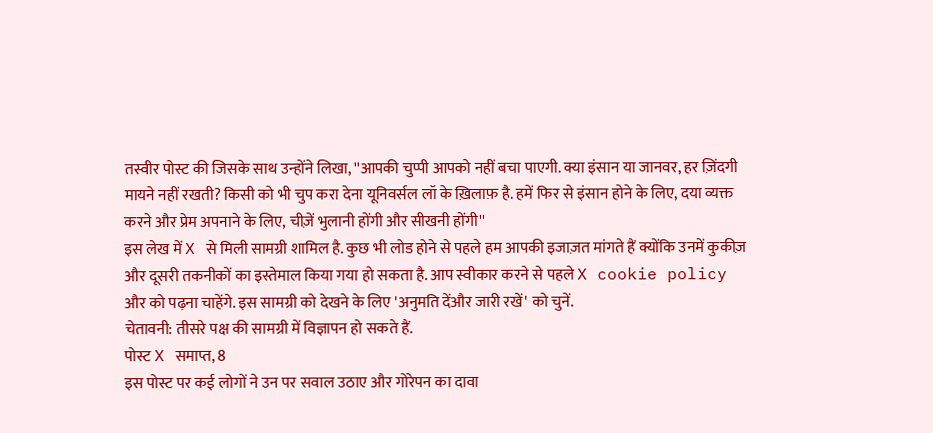तस्वीर पोस्ट की जिसके साथ उन्होंने लिखा, ''आपकी चुप्पी आपको नहीं बचा पाएगी. क्या इंसान या जानवर, हर ज़िंदगी मायने नहीं रखती? किसी को भी चुप करा देना यूनिवर्सल लॉ के ख़िलाफ़ है. हमें फिर से इंसान होने के लिए, दया व्यक्त करने और प्रेम अपनाने के लिए, चीज़ें भुलानी होंगी और सीखनी होंगी''
इस लेख में X से मिली सामग्री शामिल है. कुछ भी लोड होने से पहले हम आपकी इजाज़त मांगते हैं क्योंकि उनमें कुकीज़ और दूसरी तकनीकों का इस्तेमाल किया गया हो सकता है. आप स्वीकार करने से पहले X cookie policy और को पढ़ना चाहेंगे. इस सामग्री को देखने के लिए 'अनुमति देंऔर जारी रखें' को चुनें.
चेतावनी: तीसरे पक्ष की सामग्री में विज्ञापन हो सकते हैं.
पोस्ट X समाप्त, 8
इस पोस्ट पर कई लोगों ने उन पर सवाल उठाए और गोरेपन का दावा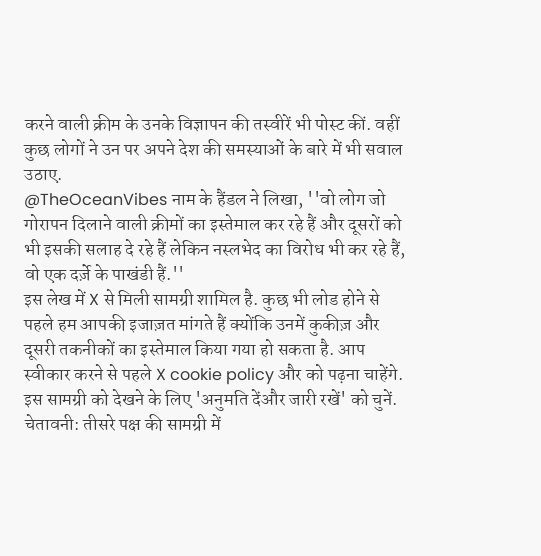करने वाली क्रीम के उनके विज्ञापन की तस्वीरें भी पोस्ट कीं. वहीं कुछ लोगों ने उन पर अपने देश की समस्याओं के बारे में भी सवाल उठाए.
@TheOceanVibes नाम के हैंडल ने लिखा, ''वो लोग जो गोरापन दिलाने वाली क्रीमों का इस्तेमाल कर रहे हैं और दूसरों को भी इसकी सलाह दे रहे हैं लेकिन नस्लभेद का विरोध भी कर रहे हैं, वो एक दर्ज़े के पाखंडी हैं.''
इस लेख में X से मिली सामग्री शामिल है. कुछ भी लोड होने से पहले हम आपकी इजाज़त मांगते हैं क्योंकि उनमें कुकीज़ और दूसरी तकनीकों का इस्तेमाल किया गया हो सकता है. आप स्वीकार करने से पहले X cookie policy और को पढ़ना चाहेंगे. इस सामग्री को देखने के लिए 'अनुमति देंऔर जारी रखें' को चुनें.
चेतावनी: तीसरे पक्ष की सामग्री में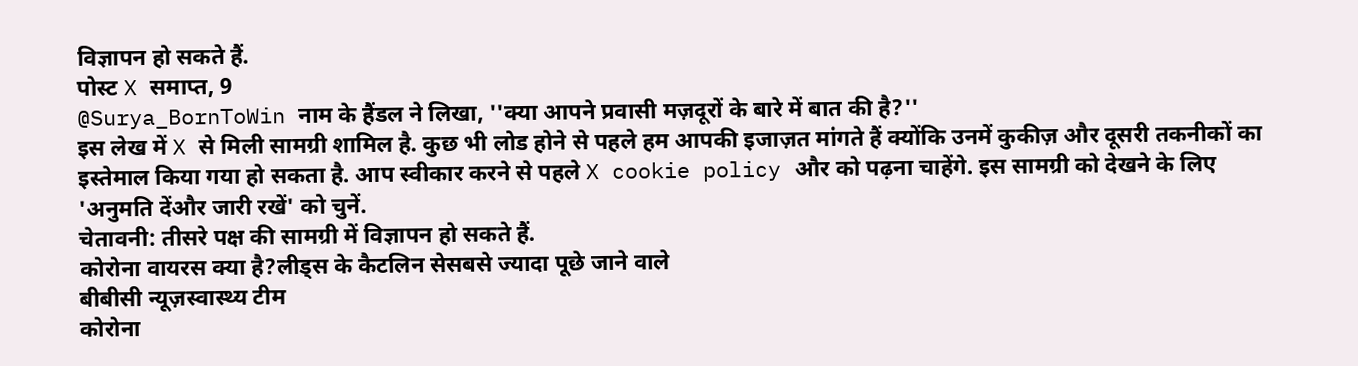विज्ञापन हो सकते हैं.
पोस्ट X समाप्त, 9
@Surya_BornToWin नाम के हैंडल ने लिखा, ''क्या आपने प्रवासी मज़दूरों के बारे में बात की है?''
इस लेख में X से मिली सामग्री शामिल है. कुछ भी लोड होने से पहले हम आपकी इजाज़त मांगते हैं क्योंकि उनमें कुकीज़ और दूसरी तकनीकों का इस्तेमाल किया गया हो सकता है. आप स्वीकार करने से पहले X cookie policy और को पढ़ना चाहेंगे. इस सामग्री को देखने के लिए 'अनुमति देंऔर जारी रखें' को चुनें.
चेतावनी: तीसरे पक्ष की सामग्री में विज्ञापन हो सकते हैं.
कोरोना वायरस क्या है?लीड्स के कैटलिन सेसबसे ज्यादा पूछे जाने वाले
बीबीसी न्यूज़स्वास्थ्य टीम
कोरोना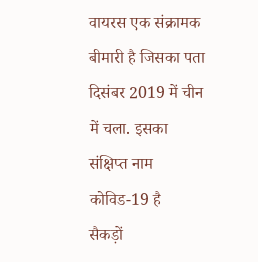वायरस एक संक्रामक बीमारी है जिसका पता दिसंबर 2019 में चीन में चला. इसका संक्षिप्त नाम कोविड-19 है
सैकड़ों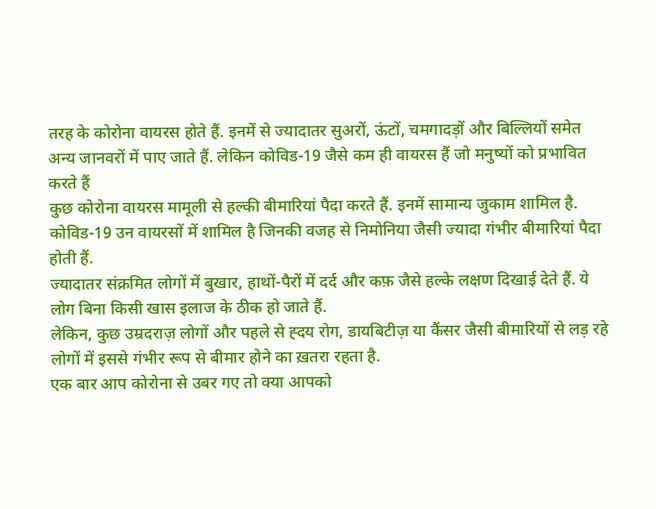तरह के कोरोना वायरस होते हैं. इनमें से ज्यादातर सुअरों, ऊंटों, चमगादड़ों और बिल्लियों समेत अन्य जानवरों में पाए जाते हैं. लेकिन कोविड-19 जैसे कम ही वायरस हैं जो मनुष्यों को प्रभावित करते हैं
कुछ कोरोना वायरस मामूली से हल्की बीमारियां पैदा करते हैं. इनमें सामान्य जुकाम शामिल है. कोविड-19 उन वायरसों में शामिल है जिनकी वजह से निमोनिया जैसी ज्यादा गंभीर बीमारियां पैदा होती हैं.
ज्यादातर संक्रमित लोगों में बुखार, हाथों-पैरों में दर्द और कफ़ जैसे हल्के लक्षण दिखाई देते हैं. ये लोग बिना किसी खास इलाज के ठीक हो जाते हैं.
लेकिन, कुछ उम्रदराज़ लोगों और पहले से ह्दय रोग, डायबिटीज़ या कैंसर जैसी बीमारियों से लड़ रहे लोगों में इससे गंभीर रूप से बीमार होने का ख़तरा रहता है.
एक बार आप कोरोना से उबर गए तो क्या आपको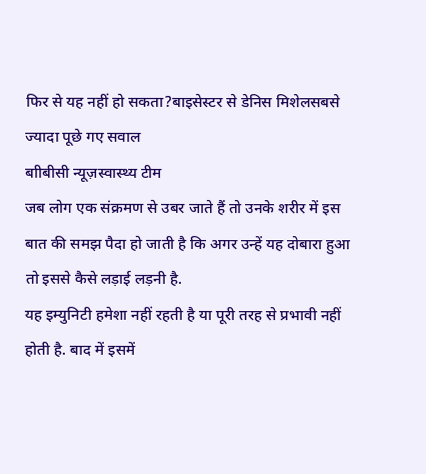फिर से यह नहीं हो सकता?बाइसेस्टर से डेनिस मिशेलसबसे ज्यादा पूछे गए सवाल
बाीबीसी न्यूज़स्वास्थ्य टीम
जब लोग एक संक्रमण से उबर जाते हैं तो उनके शरीर में इस बात की समझ पैदा हो जाती है कि अगर उन्हें यह दोबारा हुआ तो इससे कैसे लड़ाई लड़नी है.
यह इम्युनिटी हमेशा नहीं रहती है या पूरी तरह से प्रभावी नहीं होती है. बाद में इसमें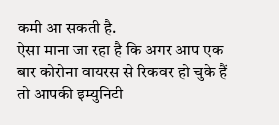कमी आ सकती है.
ऐसा माना जा रहा है कि अगर आप एक बार कोरोना वायरस से रिकवर हो चुके हैं तो आपकी इम्युनिटी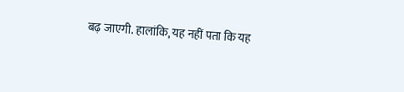बढ़ जाएगी. हालांकि, यह नहीं पता कि यह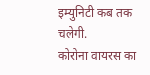इम्युनिटी कब तक चलेगी.
कोरोना वायरस का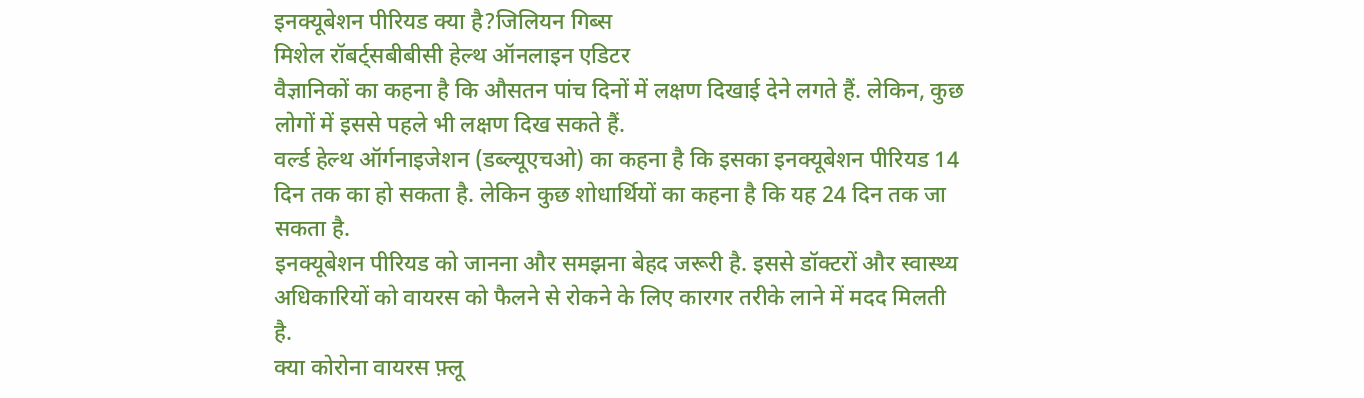इनक्यूबेशन पीरियड क्या है?जिलियन गिब्स
मिशेल रॉबर्ट्सबीबीसी हेल्थ ऑनलाइन एडिटर
वैज्ञानिकों का कहना है कि औसतन पांच दिनों में लक्षण दिखाई देने लगते हैं. लेकिन, कुछ लोगों में इससे पहले भी लक्षण दिख सकते हैं.
वर्ल्ड हेल्थ ऑर्गनाइजेशन (डब्ल्यूएचओ) का कहना है कि इसका इनक्यूबेशन पीरियड 14 दिन तक का हो सकता है. लेकिन कुछ शोधार्थियों का कहना है कि यह 24 दिन तक जा सकता है.
इनक्यूबेशन पीरियड को जानना और समझना बेहद जरूरी है. इससे डॉक्टरों और स्वास्थ्य अधिकारियों को वायरस को फैलने से रोकने के लिए कारगर तरीके लाने में मदद मिलती है.
क्या कोरोना वायरस फ़्लू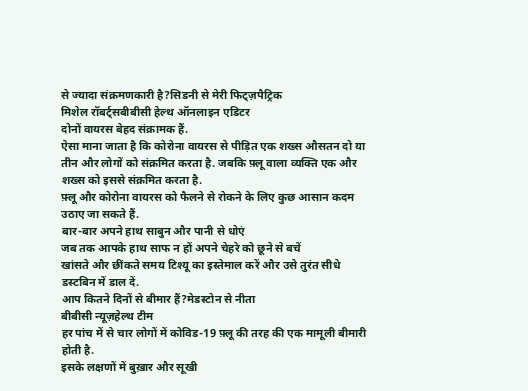से ज्यादा संक्रमणकारी है?सिडनी से मेरी फिट्ज़पैट्रिक
मिशेल रॉबर्ट्सबीबीसी हेल्थ ऑनलाइन एडिटर
दोनों वायरस बेहद संक्रामक हैं.
ऐसा माना जाता है कि कोरोना वायरस से पीड़ित एक शख्स औसतन दो या तीन और लोगों को संक्रमित करता है. जबकि फ़्लू वाला व्यक्ति एक और शख्स को इससे संक्रमित करता है.
फ़्लू और कोरोना वायरस को फैलने से रोकने के लिए कुछ आसान कदम उठाए जा सकते हैं.
बार-बार अपने हाथ साबुन और पानी से धोएं
जब तक आपके हाथ साफ न हों अपने चेहरे को छूने से बचें
खांसते और छींकते समय टिश्यू का इस्तेमाल करें और उसे तुरंत सीधे डस्टबिन में डाल दें.
आप कितने दिनों से बीमार हैं?मेडस्टोन से नीता
बीबीसी न्यूज़हेल्थ टीम
हर पांच में से चार लोगों में कोविड-19 फ़्लू की तरह की एक मामूली बीमारी होती है.
इसके लक्षणों में बुख़ार और सूखी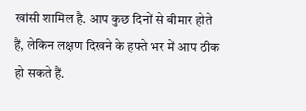खांसी शामिल है. आप कुछ दिनों से बीमार होते हैं, लेकिन लक्षण दिखने के हफ्ते भर में आप ठीक हो सकते हैं.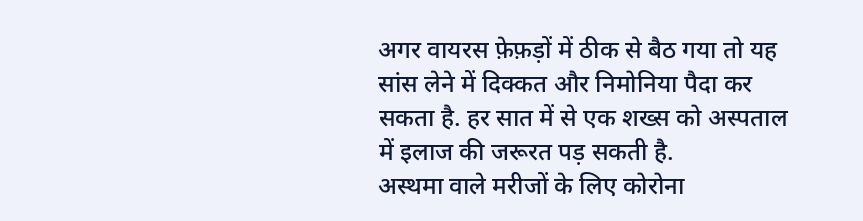अगर वायरस फ़ेफ़ड़ों में ठीक से बैठ गया तो यह सांस लेने में दिक्कत और निमोनिया पैदा कर सकता है. हर सात में से एक शख्स को अस्पताल में इलाज की जरूरत पड़ सकती है.
अस्थमा वाले मरीजों के लिए कोरोना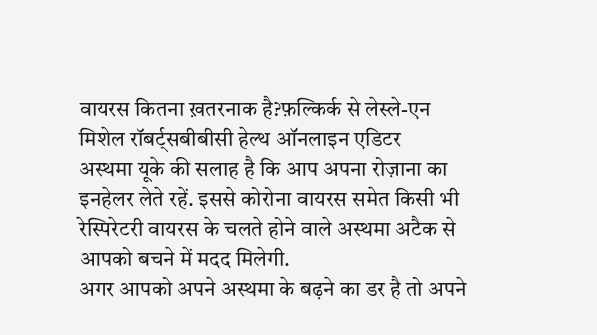वायरस कितना ख़तरनाक है?फ़ल्किर्क से लेस्ले-एन
मिशेल रॉबर्ट्सबीबीसी हेल्थ ऑनलाइन एडिटर
अस्थमा यूके की सलाह है कि आप अपना रोज़ाना का इनहेलर लेते रहें. इससे कोरोना वायरस समेत किसी भी रेस्पिरेटरी वायरस के चलते होने वाले अस्थमा अटैक से आपको बचने में मदद मिलेगी.
अगर आपको अपने अस्थमा के बढ़ने का डर है तो अपने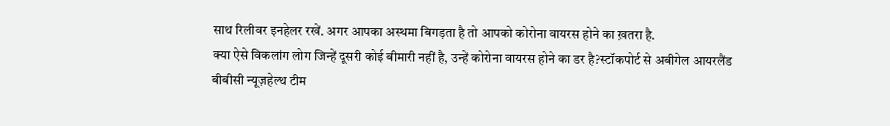साथ रिलीवर इनहेलर रखें. अगर आपका अस्थमा बिगड़ता है तो आपको कोरोना वायरस होने का ख़तरा है.
क्या ऐसे विकलांग लोग जिन्हें दूसरी कोई बीमारी नहीं है, उन्हें कोरोना वायरस होने का डर है?स्टॉकपोर्ट से अबीगेल आयरलैंड
बीबीसी न्यूज़हेल्थ टीम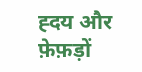ह्दय और फ़ेफ़ड़ों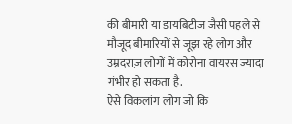की बीमारी या डायबिटीज जैसी पहले से मौजूद बीमारियों से जूझ रहे लोग और उम्रदराज़ लोगों में कोरोना वायरस ज्यादा गंभीर हो सकता है.
ऐसे विकलांग लोग जो कि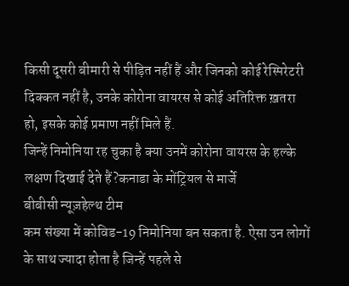किसी दूसरी बीमारी से पीड़ित नहीं हैं और जिनको कोई रेस्पिरेटरी दिक्कत नहीं है, उनके कोरोना वायरस से कोई अतिरिक्त ख़तरा हो, इसके कोई प्रमाण नहीं मिले हैं.
जिन्हें निमोनिया रह चुका है क्या उनमें कोरोना वायरस के हल्के लक्षण दिखाई देते हैं?कनाडा के मोंट्रियल से मार्जे
बीबीसी न्यूज़हेल्थ टीम
कम संख्या में कोविड-19 निमोनिया बन सकता है. ऐसा उन लोगों के साथ ज्यादा होता है जिन्हें पहले से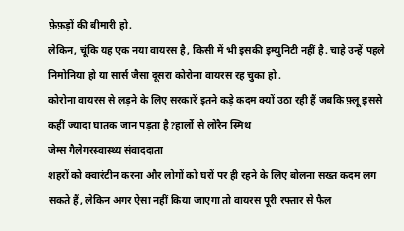फ़ेफ़ड़ों की बीमारी हो.
लेकिन, चूंकि यह एक नया वायरस है, किसी में भी इसकी इम्युनिटी नहीं है. चाहे उन्हें पहले निमोनिया हो या सार्स जैसा दूसरा कोरोना वायरस रह चुका हो.
कोरोना वायरस से लड़ने के लिए सरकारें इतने कड़े कदम क्यों उठा रही हैं जबकि फ़्लू इससे कहीं ज्यादा घातक जान पड़ता है?हार्लो से लोरैन स्मिथ
जेम्स गैलेगरस्वास्थ्य संवाददाता
शहरों को क्वारंटीन करना और लोगों को घरों पर ही रहने के लिए बोलना सख्त कदम लग सकते हैं, लेकिन अगर ऐसा नहीं किया जाएगा तो वायरस पूरी रफ्तार से फैल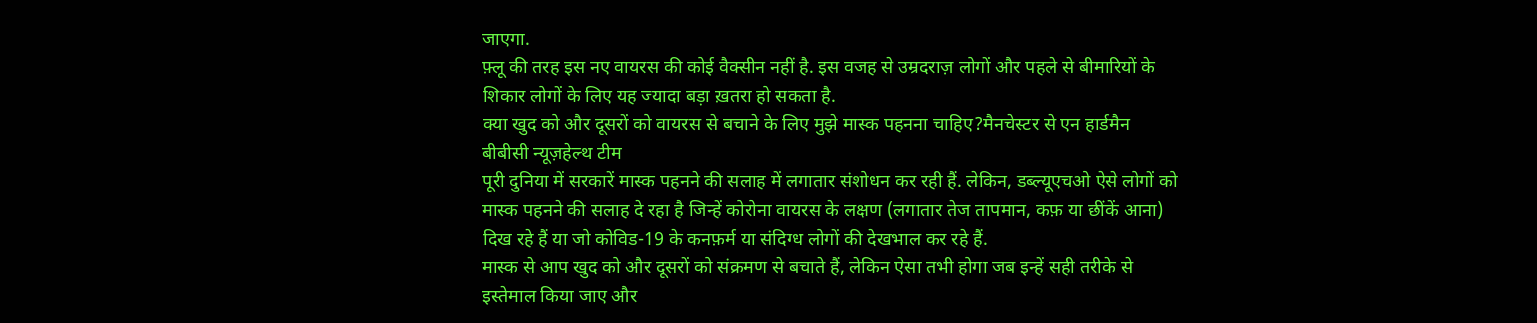जाएगा.
फ़्लू की तरह इस नए वायरस की कोई वैक्सीन नहीं है. इस वजह से उम्रदराज़ लोगों और पहले से बीमारियों के शिकार लोगों के लिए यह ज्यादा बड़ा ख़तरा हो सकता है.
क्या खुद को और दूसरों को वायरस से बचाने के लिए मुझे मास्क पहनना चाहिए?मैनचेस्टर से एन हार्डमैन
बीबीसी न्यूज़हेल्थ टीम
पूरी दुनिया में सरकारें मास्क पहनने की सलाह में लगातार संशोधन कर रही हैं. लेकिन, डब्ल्यूएचओ ऐसे लोगों को मास्क पहनने की सलाह दे रहा है जिन्हें कोरोना वायरस के लक्षण (लगातार तेज तापमान, कफ़ या छींकें आना) दिख रहे हैं या जो कोविड-19 के कनफ़र्म या संदिग्ध लोगों की देखभाल कर रहे हैं.
मास्क से आप खुद को और दूसरों को संक्रमण से बचाते हैं, लेकिन ऐसा तभी होगा जब इन्हें सही तरीके से इस्तेमाल किया जाए और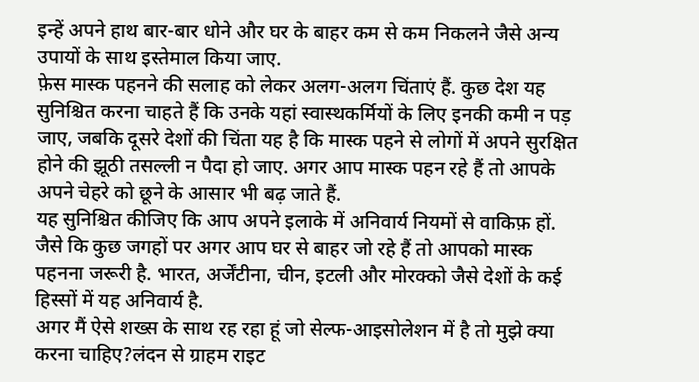इन्हें अपने हाथ बार-बार धोने और घर के बाहर कम से कम निकलने जैसे अन्य उपायों के साथ इस्तेमाल किया जाए.
फ़ेस मास्क पहनने की सलाह को लेकर अलग-अलग चिंताएं हैं. कुछ देश यह सुनिश्चित करना चाहते हैं कि उनके यहां स्वास्थकर्मियों के लिए इनकी कमी न पड़ जाए, जबकि दूसरे देशों की चिंता यह है कि मास्क पहने से लोगों में अपने सुरक्षित होने की झूठी तसल्ली न पैदा हो जाए. अगर आप मास्क पहन रहे हैं तो आपके अपने चेहरे को छूने के आसार भी बढ़ जाते हैं.
यह सुनिश्चित कीजिए कि आप अपने इलाके में अनिवार्य नियमों से वाकिफ़ हों. जैसे कि कुछ जगहों पर अगर आप घर से बाहर जो रहे हैं तो आपको मास्क पहनना जरूरी है. भारत, अर्जेंटीना, चीन, इटली और मोरक्को जैसे देशों के कई हिस्सों में यह अनिवार्य है.
अगर मैं ऐसे शख्स के साथ रह रहा हूं जो सेल्फ-आइसोलेशन में है तो मुझे क्या करना चाहिए?लंदन से ग्राहम राइट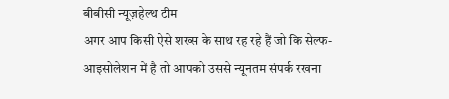बीबीसी न्यूज़हेल्थ टीम
अगर आप किसी ऐसे शख्स के साथ रह रहे हैं जो कि सेल्फ-आइसोलेशन में है तो आपको उससे न्यूनतम संपर्क रखना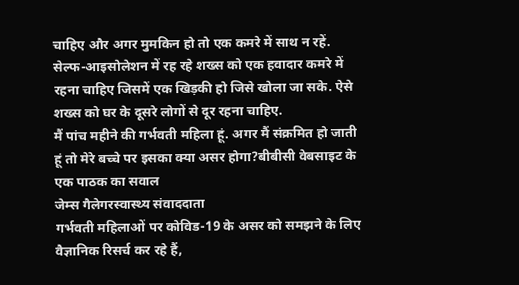चाहिए और अगर मुमकिन हो तो एक कमरे में साथ न रहें.
सेल्फ-आइसोलेशन में रह रहे शख्स को एक हवादार कमरे में रहना चाहिए जिसमें एक खिड़की हो जिसे खोला जा सके. ऐसे शख्स को घर के दूसरे लोगों से दूर रहना चाहिए.
मैं पांच महीने की गर्भवती महिला हूं. अगर मैं संक्रमित हो जाती हूं तो मेरे बच्चे पर इसका क्या असर होगा?बीबीसी वेबसाइट के एक पाठक का सवाल
जेम्स गैलेगरस्वास्थ्य संवाददाता
गर्भवती महिलाओं पर कोविड-19 के असर को समझने के लिए वैज्ञानिक रिसर्च कर रहे हैं,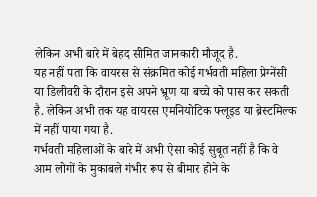लेकिन अभी बारे में बेहद सीमित जानकारी मौजूद है.
यह नहीं पता कि वायरस से संक्रमित कोई गर्भवती महिला प्रेग्नेंसी या डिलीवरी के दौरान इसे अपने भ्रूण या बच्चे को पास कर सकती है. लेकिन अभी तक यह वायरस एमनियोटिक फ्लूइड या ब्रेस्टमिल्क में नहीं पाया गया है.
गर्भवती महिलाओं के बारे में अभी ऐसा कोई सुबूत नहीं है कि वे आम लोगों के मुकाबले गंभीर रूप से बीमार होने के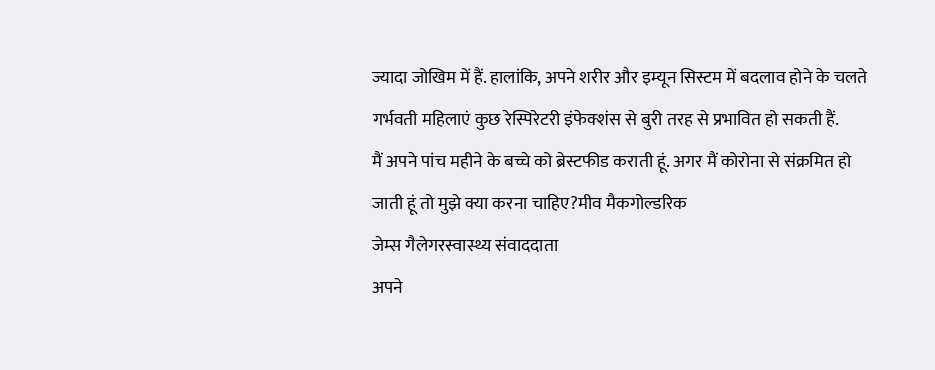ज्यादा जोखिम में हैं. हालांकि, अपने शरीर और इम्यून सिस्टम में बदलाव होने के चलते गर्भवती महिलाएं कुछ रेस्पिरेटरी इंफेक्शंस से बुरी तरह से प्रभावित हो सकती हैं.
मैं अपने पांच महीने के बच्चे को ब्रेस्टफीड कराती हूं. अगर मैं कोरोना से संक्रमित हो जाती हूं तो मुझे क्या करना चाहिए?मीव मैकगोल्डरिक
जेम्स गैलेगरस्वास्थ्य संवाददाता
अपने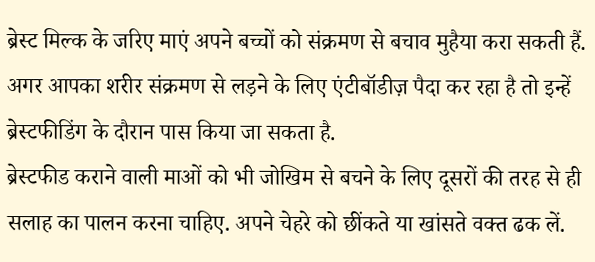ब्रेस्ट मिल्क के जरिए माएं अपने बच्चों को संक्रमण से बचाव मुहैया करा सकती हैं.
अगर आपका शरीर संक्रमण से लड़ने के लिए एंटीबॉडीज़ पैदा कर रहा है तो इन्हें ब्रेस्टफीडिंग के दौरान पास किया जा सकता है.
ब्रेस्टफीड कराने वाली माओं को भी जोखिम से बचने के लिए दूसरों की तरह से ही सलाह का पालन करना चाहिए. अपने चेहरे को छींकते या खांसते वक्त ढक लें.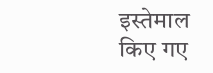इस्तेमाल किए गए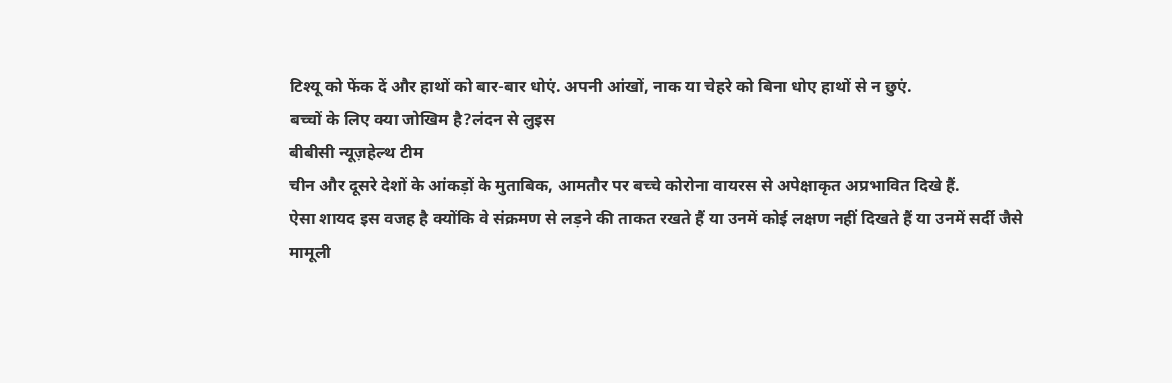टिश्यू को फेंक दें और हाथों को बार-बार धोएं. अपनी आंखों, नाक या चेहरे को बिना धोए हाथों से न छुएं.
बच्चों के लिए क्या जोखिम है?लंदन से लुइस
बीबीसी न्यूज़हेल्थ टीम
चीन और दूसरे देशों के आंकड़ों के मुताबिक, आमतौर पर बच्चे कोरोना वायरस से अपेक्षाकृत अप्रभावित दिखे हैं.
ऐसा शायद इस वजह है क्योंकि वे संक्रमण से लड़ने की ताकत रखते हैं या उनमें कोई लक्षण नहीं दिखते हैं या उनमें सर्दी जैसे मामूली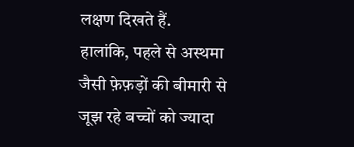लक्षण दिखते हैं.
हालांकि, पहले से अस्थमा जैसी फ़ेफ़ड़ों की बीमारी से जूझ रहे बच्चों को ज्यादा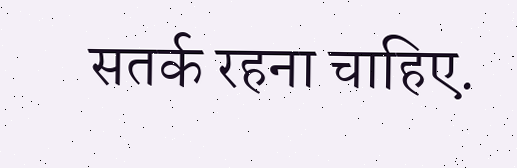सतर्क रहना चाहिए.